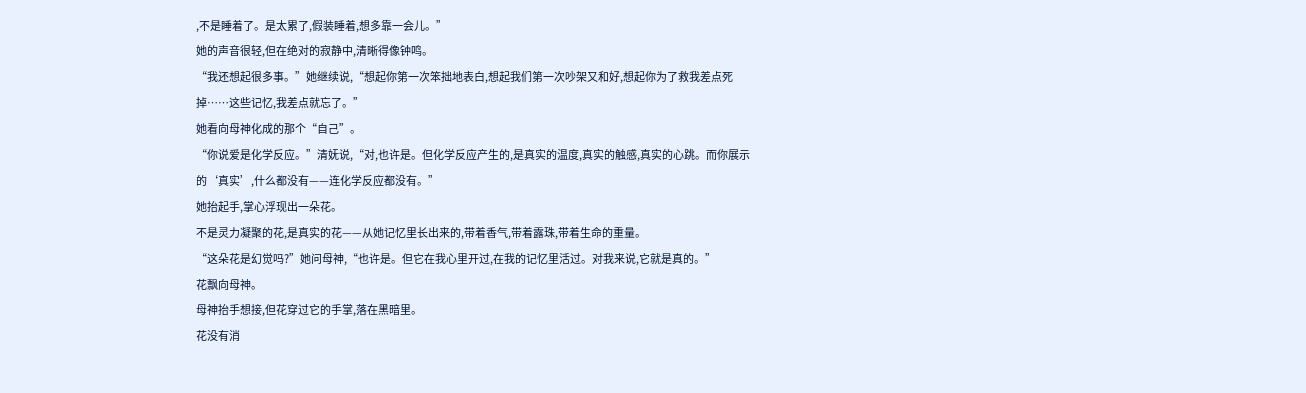,不是睡着了。是太累了,假装睡着,想多靠一会儿。”
她的声音很轻,但在绝对的寂静中,清晰得像钟鸣。
“我还想起很多事。”她继续说,“想起你第一次笨拙地表白,想起我们第一次吵架又和好,想起你为了救我差点死掉……这些记忆,我差点就忘了。”
她看向母神化成的那个“自己”。
“你说爱是化学反应。”清妩说,“对,也许是。但化学反应产生的,是真实的温度,真实的触感,真实的心跳。而你展示的‘真实’,什么都没有——连化学反应都没有。”
她抬起手,掌心浮现出一朵花。
不是灵力凝聚的花,是真实的花——从她记忆里长出来的,带着香气,带着露珠,带着生命的重量。
“这朵花是幻觉吗?”她问母神,“也许是。但它在我心里开过,在我的记忆里活过。对我来说,它就是真的。”
花飘向母神。
母神抬手想接,但花穿过它的手掌,落在黑暗里。
花没有消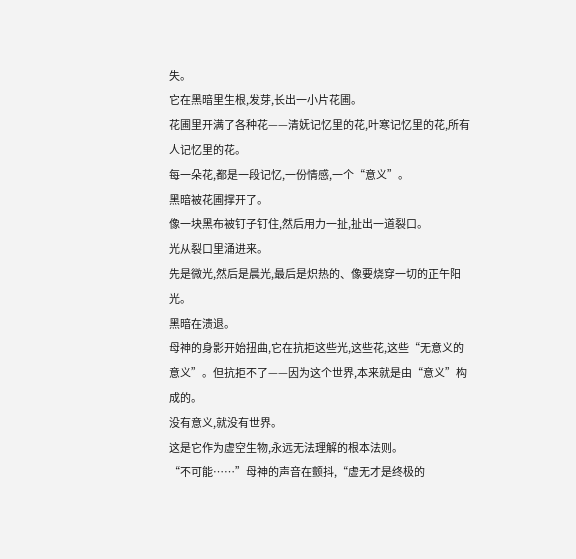失。
它在黑暗里生根,发芽,长出一小片花圃。
花圃里开满了各种花——清妩记忆里的花,叶寒记忆里的花,所有人记忆里的花。
每一朵花,都是一段记忆,一份情感,一个“意义”。
黑暗被花圃撑开了。
像一块黑布被钉子钉住,然后用力一扯,扯出一道裂口。
光从裂口里涌进来。
先是微光,然后是晨光,最后是炽热的、像要烧穿一切的正午阳光。
黑暗在溃退。
母神的身影开始扭曲,它在抗拒这些光,这些花,这些“无意义的意义”。但抗拒不了——因为这个世界,本来就是由“意义”构成的。
没有意义,就没有世界。
这是它作为虚空生物,永远无法理解的根本法则。
“不可能……”母神的声音在颤抖,“虚无才是终极的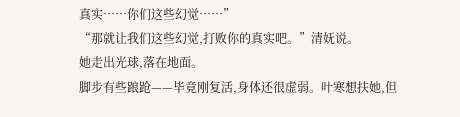真实……你们这些幻觉……”
“那就让我们这些幻觉,打败你的真实吧。”清妩说。
她走出光球,落在地面。
脚步有些踉跄——毕竟刚复活,身体还很虚弱。叶寒想扶她,但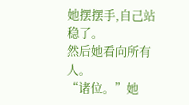她摆摆手,自己站稳了。
然后她看向所有人。
“诸位。”她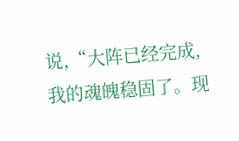说,“大阵已经完成,我的魂魄稳固了。现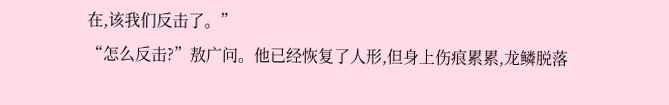在,该我们反击了。”
“怎么反击?”敖广问。他已经恢复了人形,但身上伤痕累累,龙鳞脱落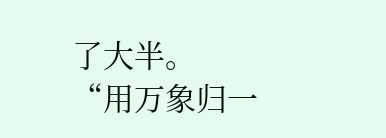了大半。
“用万象归一